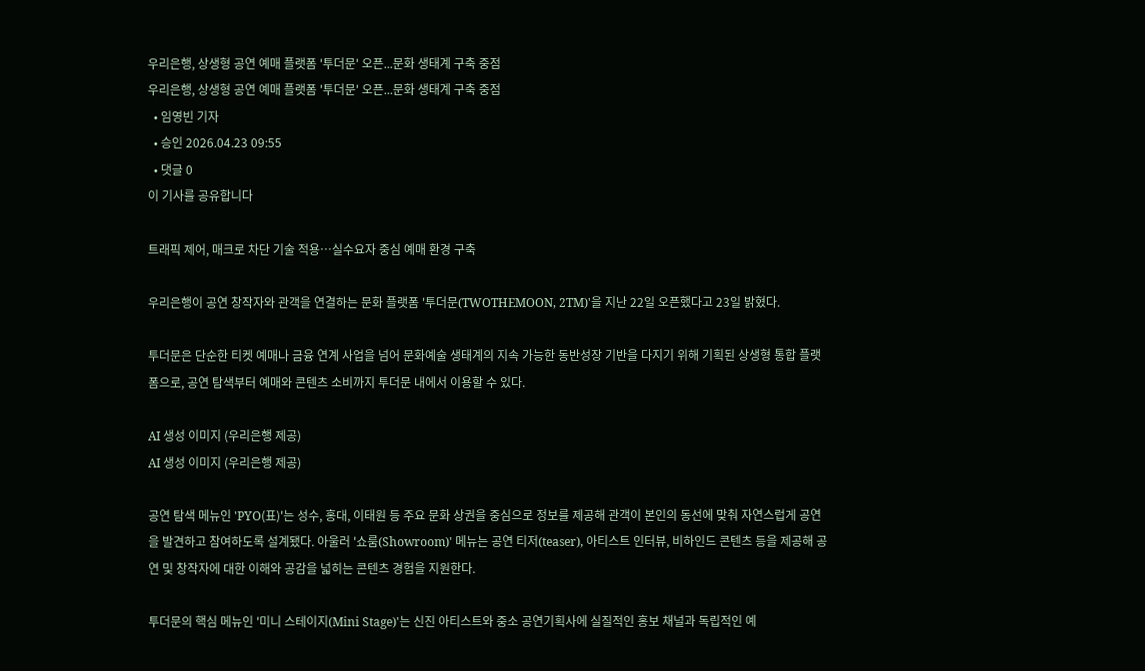우리은행, 상생형 공연 예매 플랫폼 '투더문' 오픈...문화 생태계 구축 중점
우리은행, 상생형 공연 예매 플랫폼 '투더문' 오픈...문화 생태계 구축 중점
  • 임영빈 기자
  • 승인 2026.04.23 09:55
  • 댓글 0
이 기사를 공유합니다

트래픽 제어, 매크로 차단 기술 적용…실수요자 중심 예매 환경 구축

우리은행이 공연 창작자와 관객을 연결하는 문화 플랫폼 '투더문(TWOTHEMOON, 2TM)'을 지난 22일 오픈했다고 23일 밝혔다.

투더문은 단순한 티켓 예매나 금융 연계 사업을 넘어 문화예술 생태계의 지속 가능한 동반성장 기반을 다지기 위해 기획된 상생형 통합 플랫폼으로, 공연 탐색부터 예매와 콘텐츠 소비까지 투더문 내에서 이용할 수 있다.

AI 생성 이미지 (우리은행 제공)
AI 생성 이미지 (우리은행 제공)

공연 탐색 메뉴인 'PYO(표)'는 성수, 홍대, 이태원 등 주요 문화 상권을 중심으로 정보를 제공해 관객이 본인의 동선에 맞춰 자연스럽게 공연을 발견하고 참여하도록 설계됐다. 아울러 '쇼룸(Showroom)' 메뉴는 공연 티저(teaser), 아티스트 인터뷰, 비하인드 콘텐츠 등을 제공해 공연 및 창작자에 대한 이해와 공감을 넓히는 콘텐츠 경험을 지원한다.

투더문의 핵심 메뉴인 '미니 스테이지(Mini Stage)'는 신진 아티스트와 중소 공연기획사에 실질적인 홍보 채널과 독립적인 예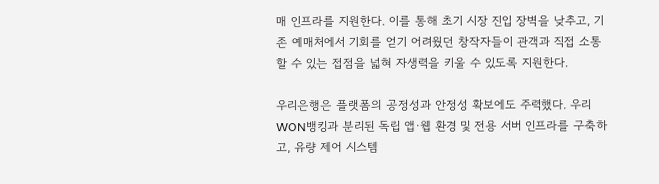매 인프라를 지원한다. 이를 통해 초기 시장 진입 장벽을 낮추고, 기존 예매처에서 기회를 얻기 어려웠던 창작자들이 관객과 직접 소통할 수 있는 접점을 넓혀 자생력을 키울 수 있도록 지원한다.

우리은행은 플랫폼의 공정성과 안정성 확보에도 주력했다. 우리WON뱅킹과 분리된 독립 앱·웹 환경 및 전용 서버 인프라를 구축하고, 유량 제어 시스템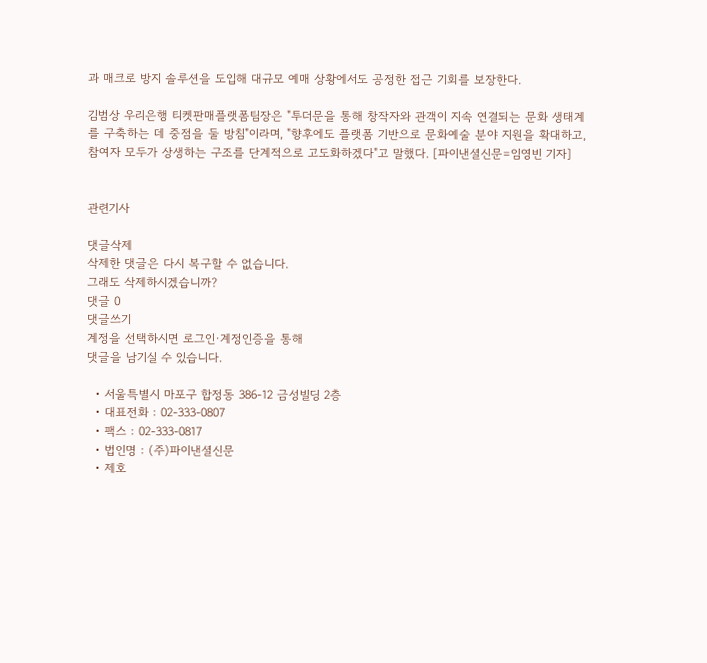과 매크로 방지 솔루션을 도입해 대규모 예매 상황에서도 공정한 접근 기회를 보장한다.

김범상 우리은행 티켓판매플랫폼팀장은 "투더문을 통해 창작자와 관객이 지속 연결되는 문화 생태계를 구축하는 데 중점을 둘 방침"이라며, "향후에도 플랫폼 기반으로 문화예술 분야 지원을 확대하고, 참여자 모두가 상생하는 구조를 단계적으로 고도화하겠다"고 말했다. [파이낸셜신문=임영빈 기자]


관련기사

댓글삭제
삭제한 댓글은 다시 복구할 수 없습니다.
그래도 삭제하시겠습니까?
댓글 0
댓글쓰기
계정을 선택하시면 로그인·계정인증을 통해
댓글을 남기실 수 있습니다.

  • 서울특별시 마포구 합정동 386-12 금성빌딩 2층
  • 대표전화 : 02-333-0807
  • 팩스 : 02-333-0817
  • 법인명 : (주)파이낸셜신문
  • 제호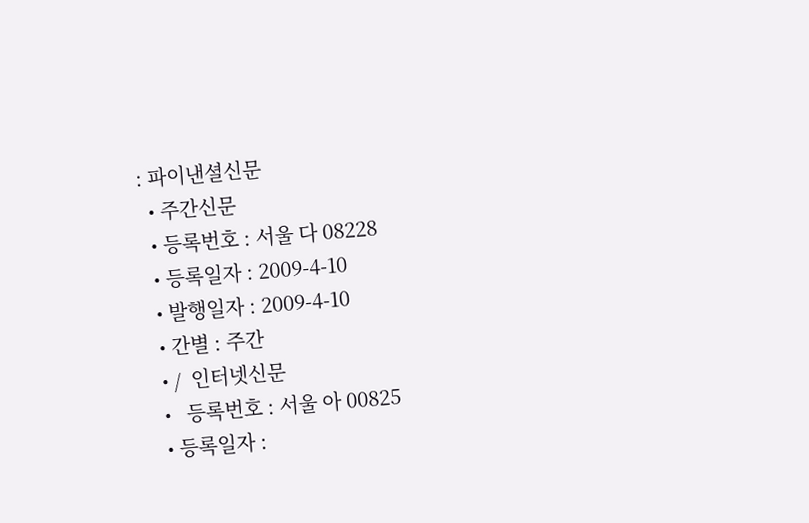: 파이낸셜신문
  • 주간신문
  • 등록번호 : 서울 다 08228
  • 등록일자 : 2009-4-10
  • 발행일자 : 2009-4-10
  • 간별 : 주간
  • /  인터넷신문
  •   등록번호 : 서울 아 00825
  • 등록일자 :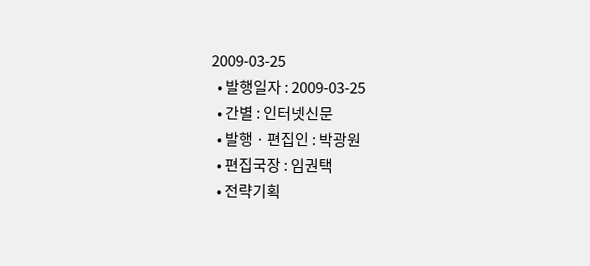2009-03-25
  • 발행일자 : 2009-03-25
  • 간별 : 인터넷신문
  • 발행 · 편집인 : 박광원
  • 편집국장 : 임권택
  • 전략기획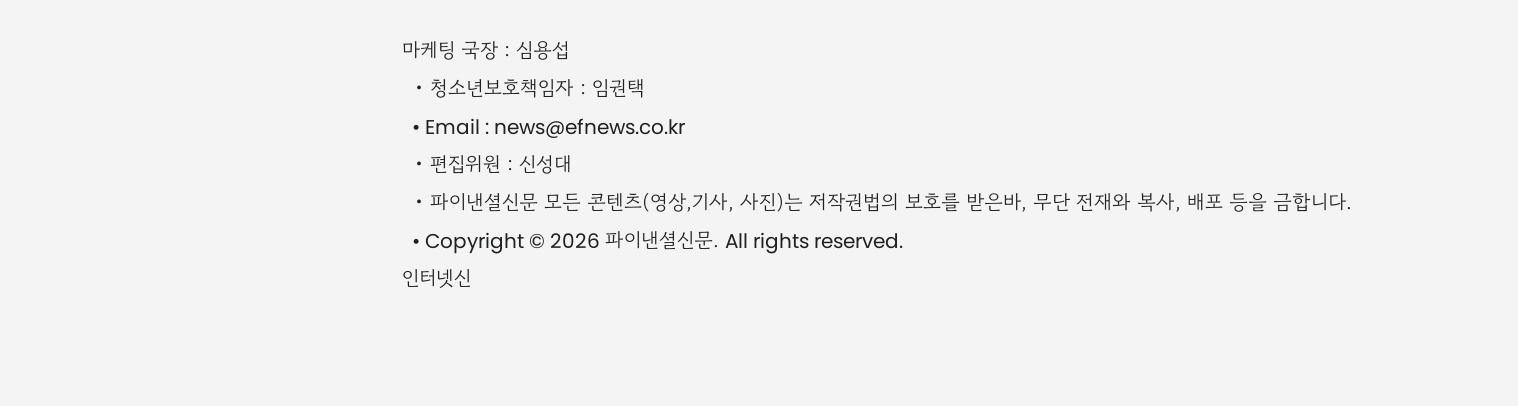마케팅 국장 : 심용섭
  • 청소년보호책임자 : 임권택
  • Email : news@efnews.co.kr
  • 편집위원 : 신성대
  • 파이낸셜신문 모든 콘텐츠(영상,기사, 사진)는 저작권법의 보호를 받은바, 무단 전재와 복사, 배포 등을 금합니다.
  • Copyright © 2026 파이낸셜신문. All rights reserved.
인터넷신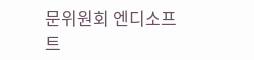문위원회 엔디소프트